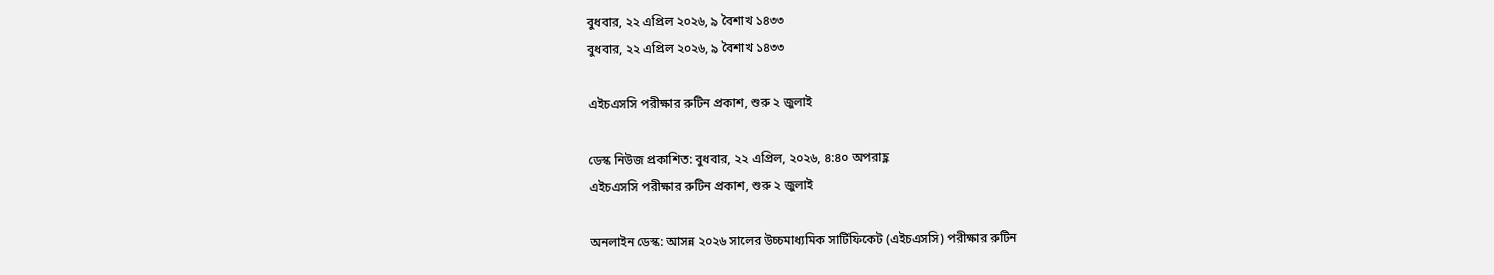বুধবার, ২২ এপ্রিল ২০২৬, ৯ বৈশাখ ১৪৩৩
বুধবার, ২২ এপ্রিল ২০২৬, ৯ বৈশাখ ১৪৩৩

এইচএসসি পরীক্ষার রুটিন প্রকাশ, শুরু ২ জুলাই

ডেস্ক নিউজ প্রকাশিত: বুধবার, ২২ এপ্রিল, ২০২৬, ৪:৪০ অপরাহ্ণ
এইচএসসি পরীক্ষার রুটিন প্রকাশ, শুরু ২ জুলাই

অনলাইন ডেস্ক: আসন্ন ২০২৬ সালের উচ্চমাধ্যমিক সার্টিফিকেট (এইচএসসি) পরীক্ষার রুটিন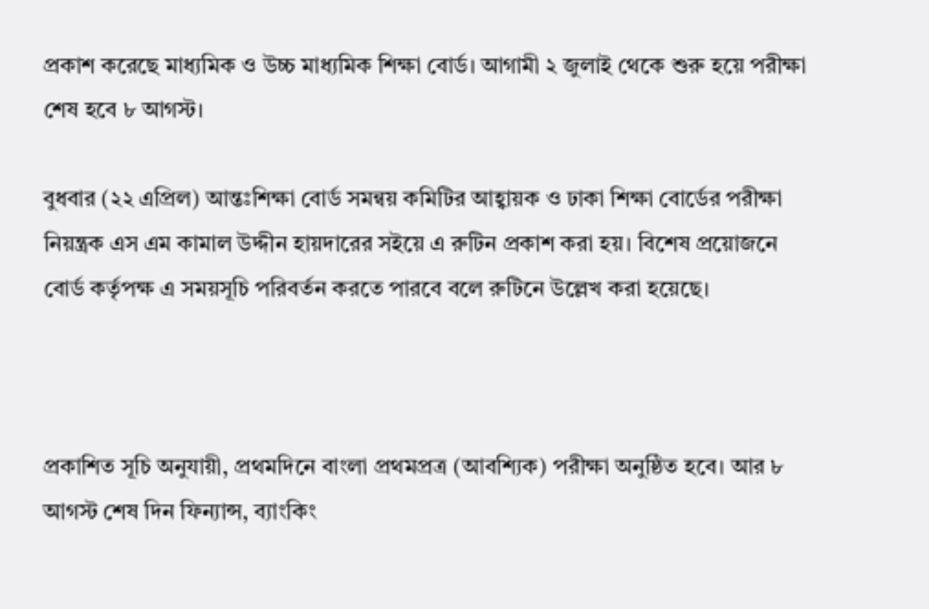প্রকাশ করেছে মাধ্যমিক ও উচ্চ মাধ্যমিক শিক্ষা বোর্ড। আগামী ২ জুলাই থেকে শুরু হয়ে পরীক্ষা শেষ হবে ৮ আগস্ট।

বুধবার (২২ এপ্রিল) আন্তঃশিক্ষা বোর্ড সমন্বয় কমিটির আহ্বায়ক ও ঢাকা শিক্ষা বোর্ডের পরীক্ষা নিয়ন্ত্রক এস এম কামাল উদ্দীন হায়দারের সইয়ে এ রুটিন প্রকাশ করা হয়। বিশেষ প্রয়োজনে বোর্ড কর্তৃপক্ষ এ সময়সূচি পরিবর্তন করতে পারবে বলে রুটিনে উল্লেখ করা হয়েছে।



প্রকাশিত সূচি অনুযায়ী, প্রথমদিনে বাংলা প্রথমপ্রত্র (আবশ্যিক) পরীক্ষা অনুষ্ঠিত হবে। আর ৮ আগস্ট শেষ দিন ফিন্যান্স, ব্যাংকিং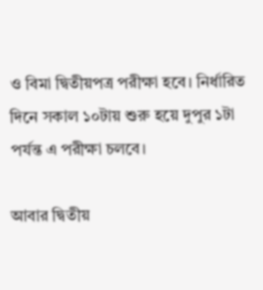ও বিমা দ্বিতীয়পত্র পরীক্ষা হবে। নির্ধারিত দিনে সকাল ১০টায় শুরু হয়ে দুপুর ১টা পর্যন্ত এ পরীক্ষা চলবে।

আবার দ্বিতীয়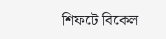শিফটে বিকেল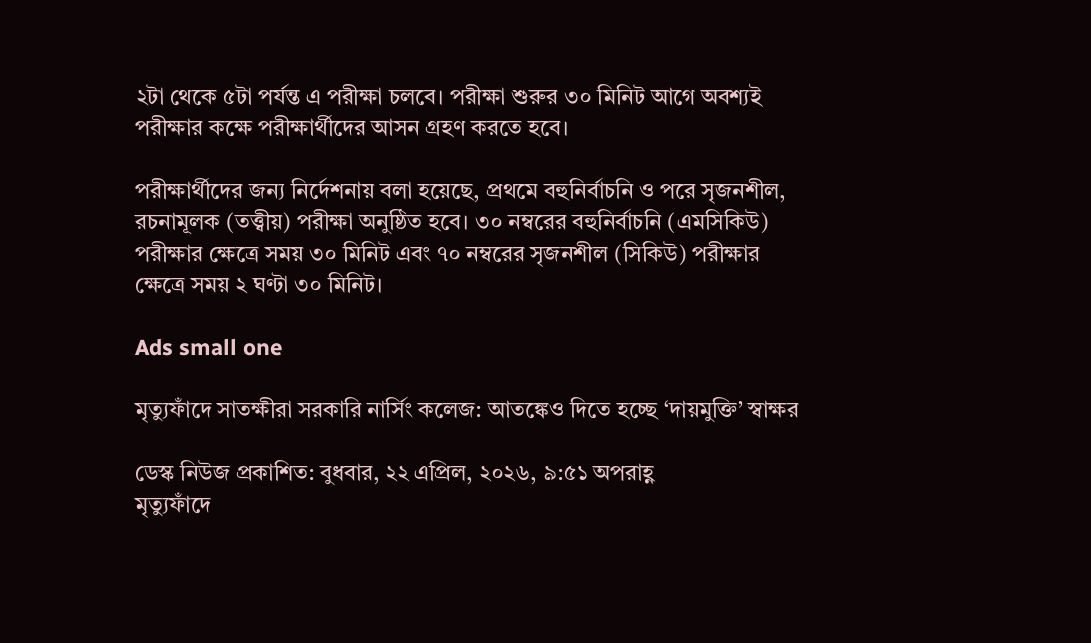২টা থেকে ৫টা পর্যন্ত এ পরীক্ষা চলবে। পরীক্ষা শুরুর ৩০ মিনিট আগে অবশ্যই পরীক্ষার কক্ষে পরীক্ষার্থীদের আসন গ্রহণ করতে হবে।

পরীক্ষার্থীদের জন্য নির্দেশনায় বলা হয়েছে, প্রথমে বহুনির্বাচনি ও পরে সৃজনশীল, রচনামূলক (তত্ত্বীয়) পরীক্ষা অনুষ্ঠিত হবে। ৩০ নম্বরের বহুনির্বাচনি (এমসিকিউ) পরীক্ষার ক্ষেত্রে সময় ৩০ মিনিট এবং ৭০ নম্বরের সৃজনশীল (সিকিউ) পরীক্ষার ক্ষেত্রে সময় ২ ঘণ্টা ৩০ মিনিট।

Ads small one

মৃত্যুফাঁদে সাতক্ষীরা সরকারি নার্সিং কলেজ: আতঙ্কেও দিতে হচ্ছে ‘দায়মুক্তি’ স্বাক্ষর

ডেস্ক নিউজ প্রকাশিত: বুধবার, ২২ এপ্রিল, ২০২৬, ৯:৫১ অপরাহ্ণ
মৃত্যুফাঁদে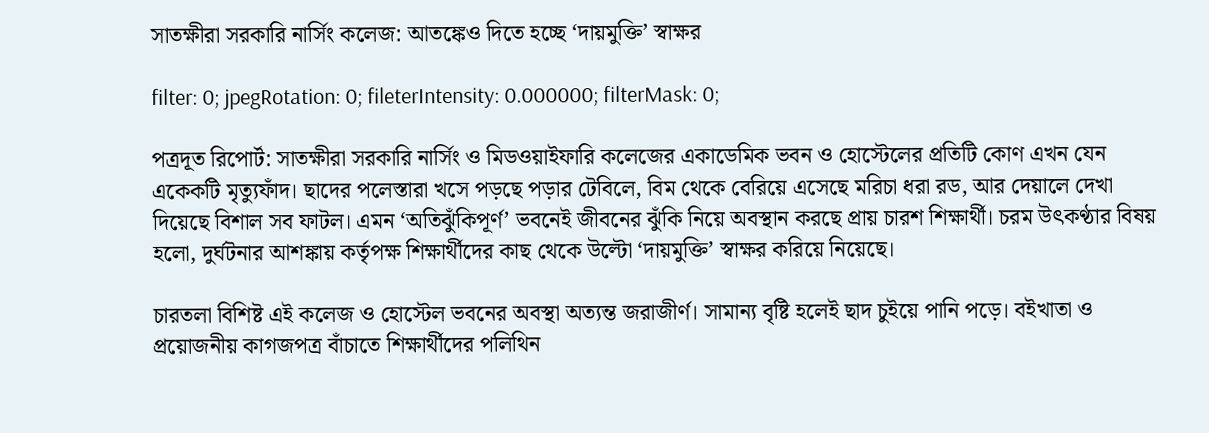সাতক্ষীরা সরকারি নার্সিং কলেজ: আতঙ্কেও দিতে হচ্ছে ‘দায়মুক্তি’ স্বাক্ষর

filter: 0; jpegRotation: 0; fileterIntensity: 0.000000; filterMask: 0;

পত্রদূত রিপোর্ট: সাতক্ষীরা সরকারি নার্সিং ও মিডওয়াইফারি কলেজের একাডেমিক ভবন ও হোস্টেলের প্রতিটি কোণ এখন যেন একেকটি মৃত্যুফাঁদ। ছাদের পলেস্তারা খসে পড়ছে পড়ার টেবিলে, বিম থেকে বেরিয়ে এসেছে মরিচা ধরা রড, আর দেয়ালে দেখা দিয়েছে বিশাল সব ফাটল। এমন ‘অতিঝুঁকিপূর্ণ’ ভবনেই জীবনের ঝুঁকি নিয়ে অবস্থান করছে প্রায় চারশ শিক্ষার্থী। চরম উৎকণ্ঠার বিষয় হলো, দুর্ঘটনার আশঙ্কায় কর্তৃপক্ষ শিক্ষার্থীদের কাছ থেকে উল্টো ‘দায়মুক্তি’ স্বাক্ষর করিয়ে নিয়েছে।

চারতলা বিশিষ্ট এই কলেজ ও হোস্টেল ভবনের অবস্থা অত্যন্ত জরাজীর্ণ। সামান্য বৃষ্টি হলেই ছাদ চুইয়ে পানি পড়ে। বইখাতা ও প্রয়োজনীয় কাগজপত্র বাঁচাতে শিক্ষার্থীদের পলিথিন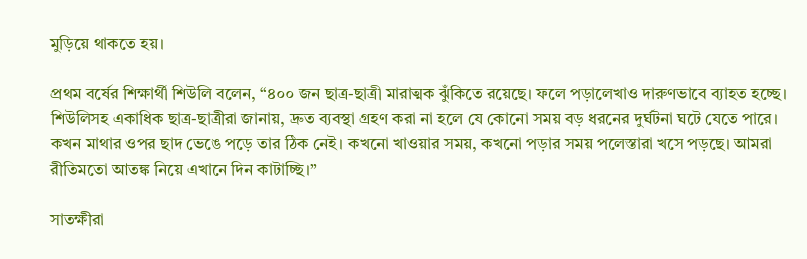মুড়িয়ে থাকতে হয়।

প্রথম বর্ষের শিক্ষার্থী শিউলি বলেন, “৪০০ জন ছাত্র-ছাত্রী মারাত্মক ঝুঁকিতে রয়েছে। ফলে পড়ালেখাও দারুণভাবে ব্যাহত হচ্ছে। শিউলিসহ একাধিক ছাত্র-ছাত্রীরা জানায়, দ্রুত ব্যবস্থা গ্রহণ করা না হলে যে কোনো সময় বড় ধরনের দুর্ঘটনা ঘটে যেতে পারে। কখন মাথার ওপর ছাদ ভেঙে পড়ে তার ঠিক নেই। কখনো খাওয়ার সময়, কখনো পড়ার সময় পলেস্তারা খসে পড়ছে। আমরা রীতিমতো আতঙ্ক নিয়ে এখানে দিন কাটাচ্ছি।”

সাতক্ষীরা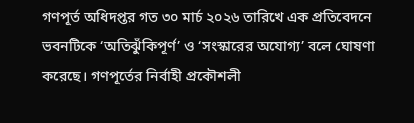গণপূর্ত অধিদপ্তর গত ৩০ মার্চ ২০২৬ তারিখে এক প্রতিবেদনে ভবনটিকে ‘অতিঝুঁকিপূর্ণ’ ও ‘সংস্কারের অযোগ্য’ বলে ঘোষণা করেছে। গণপূর্তের নির্বাহী প্রকৌশলী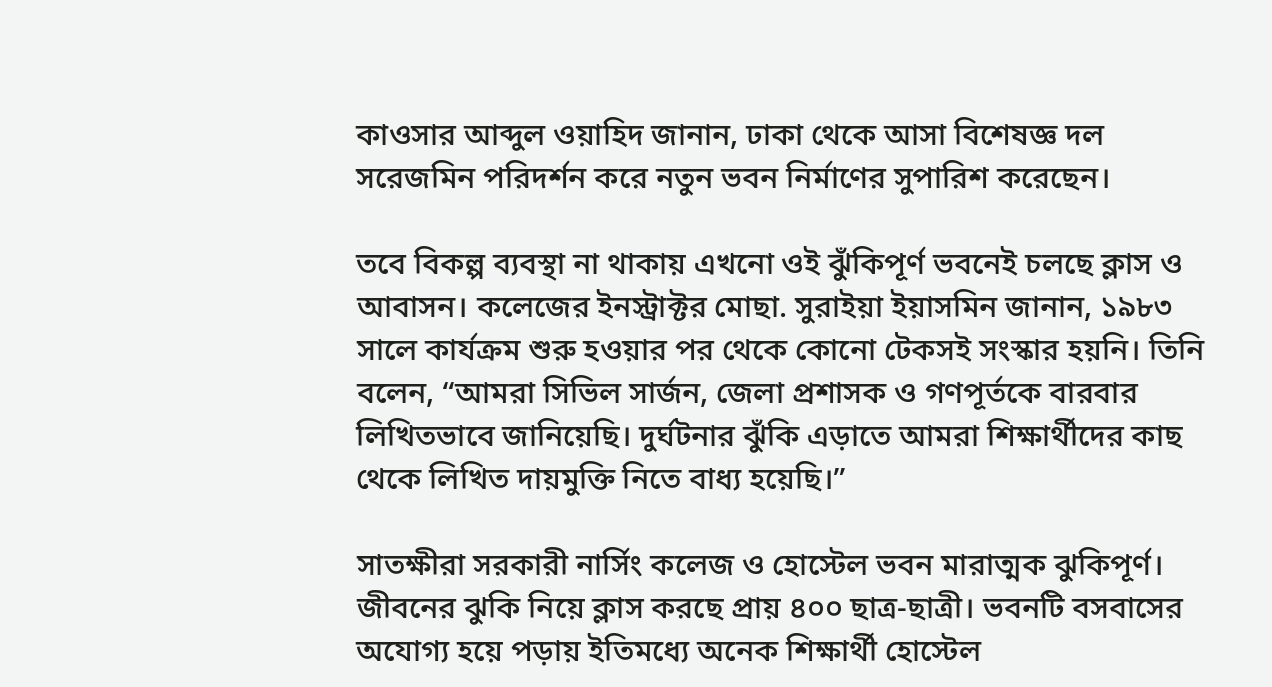কাওসার আব্দুল ওয়াহিদ জানান, ঢাকা থেকে আসা বিশেষজ্ঞ দল সরেজমিন পরিদর্শন করে নতুন ভবন নির্মাণের সুপারিশ করেছেন।

তবে বিকল্প ব্যবস্থা না থাকায় এখনো ওই ঝুঁকিপূর্ণ ভবনেই চলছে ক্লাস ও আবাসন। কলেজের ইনস্ট্রাক্টর মোছা. সুরাইয়া ইয়াসমিন জানান, ১৯৮৩ সালে কার্যক্রম শুরু হওয়ার পর থেকে কোনো টেকসই সংস্কার হয়নি। তিনি বলেন, “আমরা সিভিল সার্জন, জেলা প্রশাসক ও গণপূর্তকে বারবার লিখিতভাবে জানিয়েছি। দুর্ঘটনার ঝুঁকি এড়াতে আমরা শিক্ষার্থীদের কাছ থেকে লিখিত দায়মুক্তি নিতে বাধ্য হয়েছি।”

সাতক্ষীরা সরকারী নার্সিং কলেজ ও হোস্টেল ভবন মারাত্মক ঝুকিপূর্ণ। জীবনের ঝুকি নিয়ে ক্লাস করছে প্রায় ৪০০ ছাত্র-ছাত্রী। ভবনটি বসবাসের অযোগ্য হয়ে পড়ায় ইতিমধ্যে অনেক শিক্ষার্থী হোস্টেল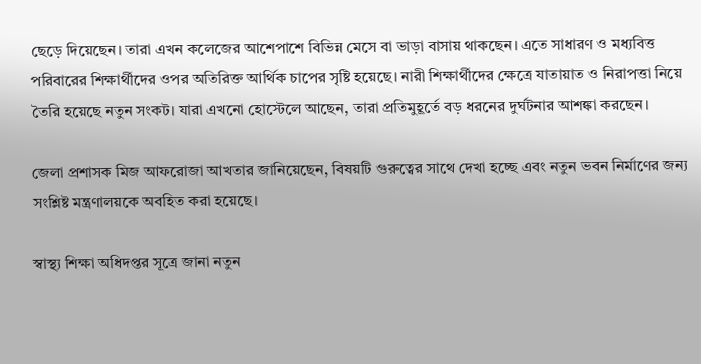ছেড়ে দিয়েছেন। তারা এখন কলেজের আশেপাশে বিভিন্ন মেসে বা ভাড়া বাসায় থাকছেন। এতে সাধারণ ও মধ্যবিত্ত পরিবারের শিক্ষার্থীদের ওপর অতিরিক্ত আর্থিক চাপের সৃষ্টি হয়েছে। নারী শিক্ষার্থীদের ক্ষেত্রে যাতায়াত ও নিরাপত্তা নিয়ে তৈরি হয়েছে নতুন সংকট। যারা এখনো হোস্টেলে আছেন, তারা প্রতিমুহূর্তে বড় ধরনের দুর্ঘটনার আশঙ্কা করছেন।

জেলা প্রশাসক মিজ আফরোজা আখতার জানিয়েছেন, বিষয়টি গুরুত্বের সাথে দেখা হচ্ছে এবং নতুন ভবন নির্মাণের জন্য সংশ্লিষ্ট মন্ত্রণালয়কে অবহিত করা হয়েছে।

স্বাস্থ্য শিক্ষা অধিদপ্তর সূত্রে জানা নতুন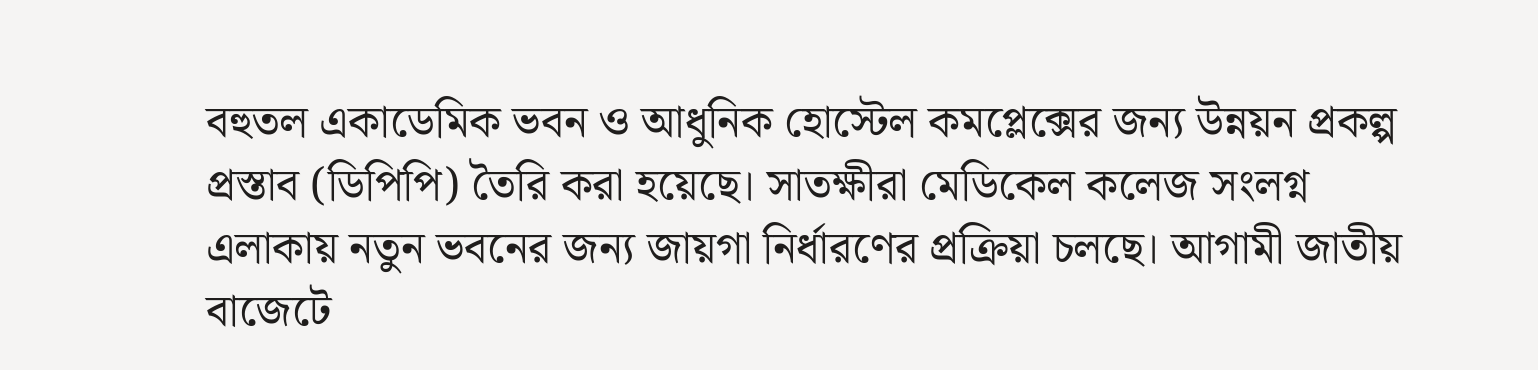বহুতল একাডেমিক ভবন ও আধুনিক হোস্টেল কমপ্লেক্সের জন্য উন্নয়ন প্রকল্প প্রস্তাব (ডিপিপি) তৈরি করা হয়েছে। সাতক্ষীরা মেডিকেল কলেজ সংলগ্ন এলাকায় নতুন ভবনের জন্য জায়গা নির্ধারণের প্রক্রিয়া চলছে। আগামী জাতীয় বাজেটে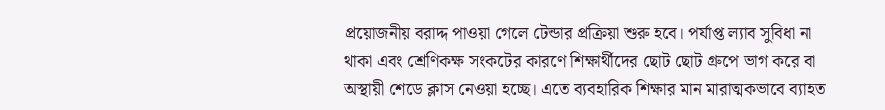প্রয়োজনীয় বরাদ্দ পাওয়া গেলে টেন্ডার প্রক্রিয়া শুরু হবে। পর্যাপ্ত ল্যাব সুবিধা না থাকা এবং শ্রেণিকক্ষ সংকটের কারণে শিক্ষার্থীদের ছোট ছোট গ্রুপে ভাগ করে বা অস্থায়ী শেডে ক্লাস নেওয়া হচ্ছে। এতে ব্যবহারিক শিক্ষার মান মারাত্মকভাবে ব্যাহত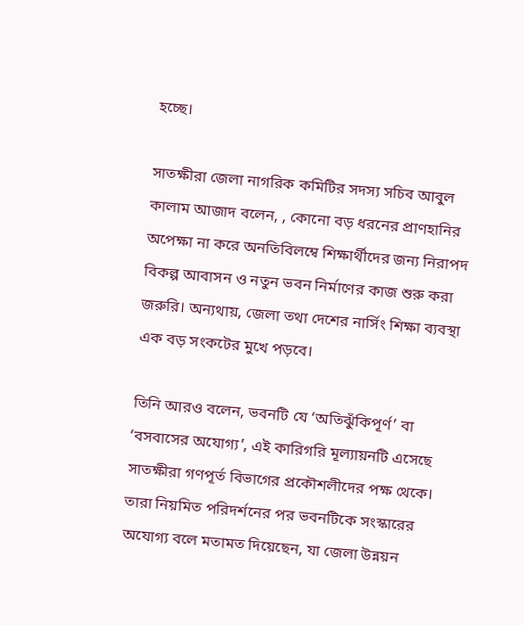হচ্ছে।

সাতক্ষীরা জেলা নাগরিক কমিটির সদস্য সচিব আবুল কালাম আজাদ বলেন, , কোনো বড় ধরনের প্রাণহানির অপেক্ষা না করে অনতিবিলম্বে শিক্ষার্থীদের জন্য নিরাপদ বিকল্প আবাসন ও নতুন ভবন নির্মাণের কাজ শুরু করা জরুরি। অন্যথায়, জেলা তথা দেশের নার্সিং শিক্ষা ব্যবস্থা এক বড় সংকটের মুখে পড়বে।

তিনি আরও বলেন, ভবনটি যে ‘অতিঝুঁকিপূর্ণ’ বা ‘বসবাসের অযোগ্য’, এই কারিগরি মূল্যায়নটি এসেছে সাতক্ষীরা গণপূর্ত বিভাগের প্রকৌশলীদের পক্ষ থেকে। তারা নিয়মিত পরিদর্শনের পর ভবনটিকে সংস্কারের অযোগ্য বলে মতামত দিয়েছেন, যা জেলা উন্নয়ন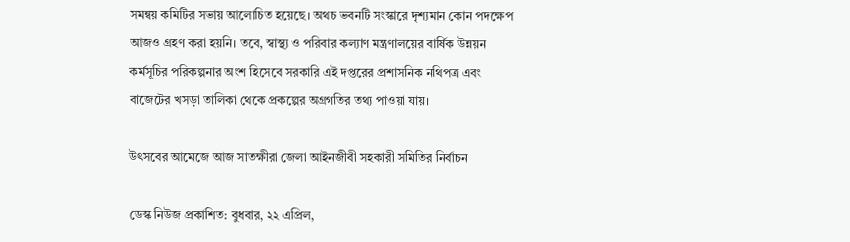সমন্বয় কমিটির সভায় আলোচিত হয়েছে। অথচ ভবনটি সংস্কারে দৃশ্যমান কোন পদক্ষেপ আজও গ্রহণ করা হয়নি। তবে, স্বাস্থ্য ও পরিবার কল্যাণ মন্ত্রণালয়ের বার্ষিক উন্নয়ন কর্মসূচির পরিকল্পনার অংশ হিসেবে সরকারি এই দপ্তরের প্রশাসনিক নথিপত্র এবং বাজেটের খসড়া তালিকা থেকে প্রকল্পের অগ্রগতির তথ্য পাওয়া যায়।

উৎসবের আমেজে আজ সাতক্ষীরা জেলা আইনজীবী সহকারী সমিতির নির্বাচন

ডেস্ক নিউজ প্রকাশিত: বুধবার, ২২ এপ্রিল,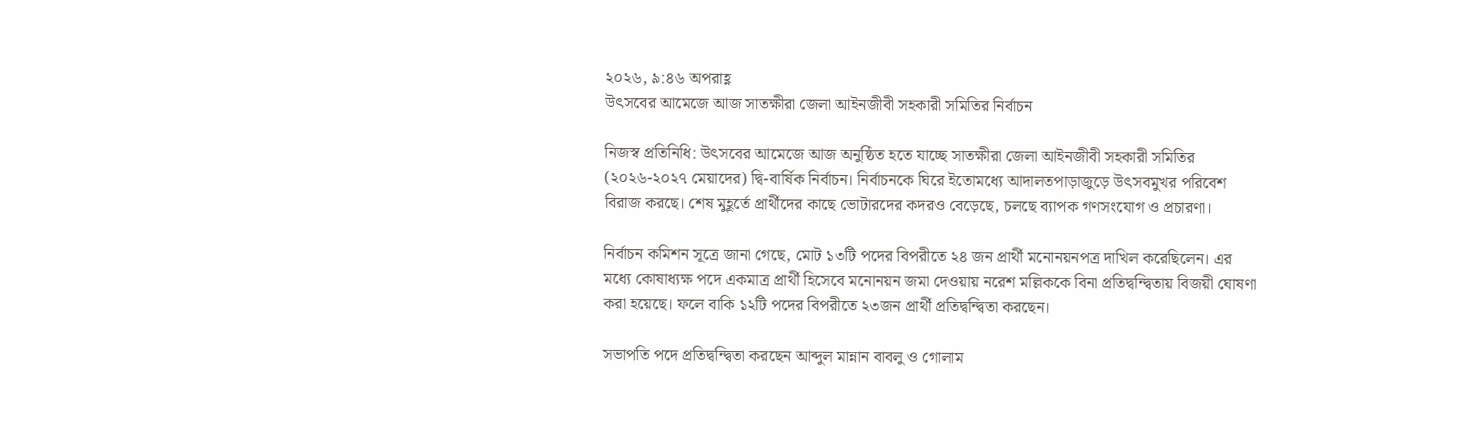২০২৬, ৯:৪৬ অপরাহ্ণ
উৎসবের আমেজে আজ সাতক্ষীরা জেলা আইনজীবী সহকারী সমিতির নির্বাচন

নিজস্ব প্রতিনিধি: উৎসবের আমেজে আজ অনুষ্ঠিত হতে যাচ্ছে সাতক্ষীরা জেলা আইনজীবী সহকারী সমিতির (২০২৬-২০২৭ মেয়াদের) দ্বি-বার্ষিক নির্বাচন। নির্বাচনকে ঘিরে ইতোমধ্যে আদালতপাড়াজুড়ে উৎসবমুখর পরিবেশ বিরাজ করছে। শেষ মুহূর্তে প্রার্থীদের কাছে ভোটারদের কদরও বেড়েছে, চলছে ব্যাপক গণসংযোগ ও প্রচারণা।

নির্বাচন কমিশন সূত্রে জানা গেছে, মোট ১৩টি পদের বিপরীতে ২৪ জন প্রার্থী মনোনয়নপত্র দাখিল করেছিলেন। এর মধ্যে কোষাধ্যক্ষ পদে একমাত্র প্রার্থী হিসেবে মনোনয়ন জমা দেওয়ায় নরেশ মল্লিককে বিনা প্রতিদ্বন্দ্বিতায় বিজয়ী ঘোষণা করা হয়েছে। ফলে বাকি ১২টি পদের বিপরীতে ২৩জন প্রার্থী প্রতিদ্বন্দ্বিতা করছেন।

সভাপতি পদে প্রতিদ্বন্দ্বিতা করছেন আব্দুল মান্নান বাবলু ও গোলাম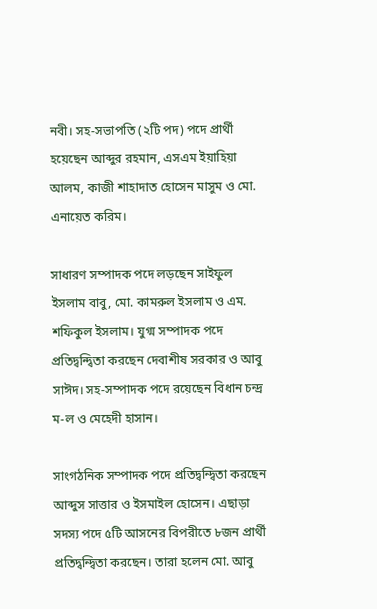নবী। সহ-সভাপতি (২টি পদ) পদে প্রার্থী হয়েছেন আব্দুর রহমান, এসএম ইয়াহিয়া আলম, কাজী শাহাদাত হোসেন মাসুম ও মো. এনায়েত করিম।

সাধারণ সম্পাদক পদে লড়ছেন সাইফুল ইসলাম বাবু, মো. কামরুল ইসলাম ও এম. শফিকুল ইসলাম। যুগ্ম সম্পাদক পদে প্রতিদ্বন্দ্বিতা করছেন দেবাশীষ সরকার ও আবু সাঈদ। সহ-সম্পাদক পদে রয়েছেন বিধান চন্দ্র ম-ল ও মেহেদী হাসান।

সাংগঠনিক সম্পাদক পদে প্রতিদ্বন্দ্বিতা করছেন আব্দুস সাত্তার ও ইসমাইল হোসেন। এছাড়া সদস্য পদে ৫টি আসনের বিপরীতে ৮জন প্রার্থী প্রতিদ্বন্দ্বিতা করছেন। তারা হলেন মো. আবু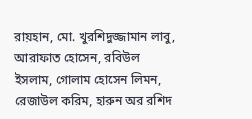রায়হান, মো. খুরশিদুজ্জামান লাবু, আরাফাত হোসেন, রবিউল ইসলাম, গোলাম হোসেন লিমন, রেজাউল করিম, হারুন অর রশিদ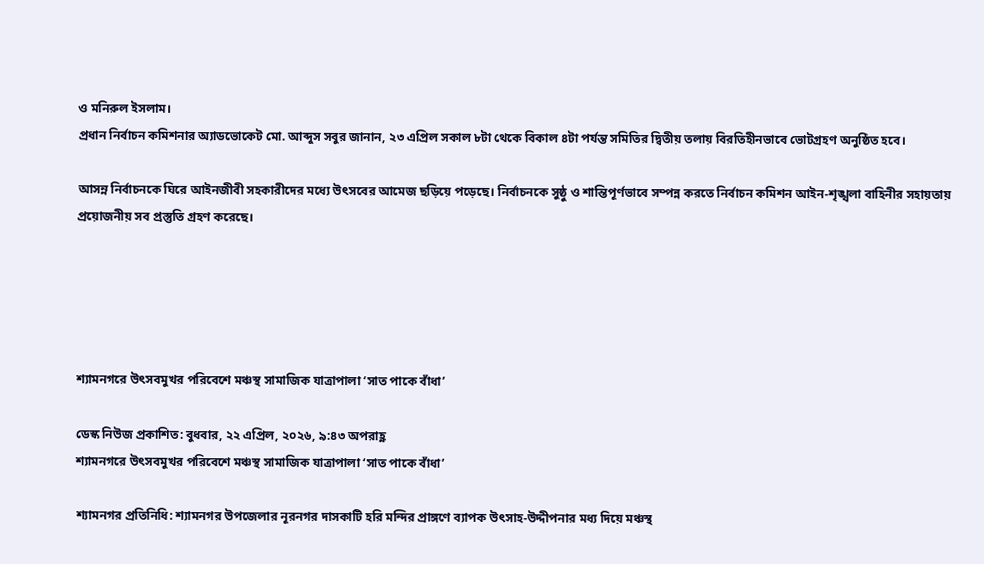ও মনিরুল ইসলাম।
প্রধান নির্বাচন কমিশনার অ্যাডভোকেট মো. আব্দুস সবুর জানান, ২৩ এপ্রিল সকাল ৮টা থেকে বিকাল ৪টা পর্যন্ত সমিতির দ্বিতীয় তলায় বিরতিহীনভাবে ভোটগ্রহণ অনুষ্ঠিত হবে।

আসন্ন নির্বাচনকে ঘিরে আইনজীবী সহকারীদের মধ্যে উৎসবের আমেজ ছড়িয়ে পড়েছে। নির্বাচনকে সুষ্ঠু ও শান্তিপূর্ণভাবে সম্পন্ন করতে নির্বাচন কমিশন আইন-শৃঙ্খলা বাহিনীর সহায়তায় প্রয়োজনীয় সব প্রস্তুতি গ্রহণ করেছে।





শ্যামনগরে উৎসবমুখর পরিবেশে মঞ্চস্থ সামাজিক যাত্রাপালা ‘সাত পাকে বাঁধা’

ডেস্ক নিউজ প্রকাশিত: বুধবার, ২২ এপ্রিল, ২০২৬, ৯:৪৩ অপরাহ্ণ
শ্যামনগরে উৎসবমুখর পরিবেশে মঞ্চস্থ সামাজিক যাত্রাপালা ‘সাত পাকে বাঁধা’

শ্যামনগর প্রতিনিধি: শ্যামনগর উপজেলার নূরনগর দাসকাটি হরি মন্দির প্রাঙ্গণে ব্যাপক উৎসাহ-উদ্দীপনার মধ্য দিয়ে মঞ্চস্থ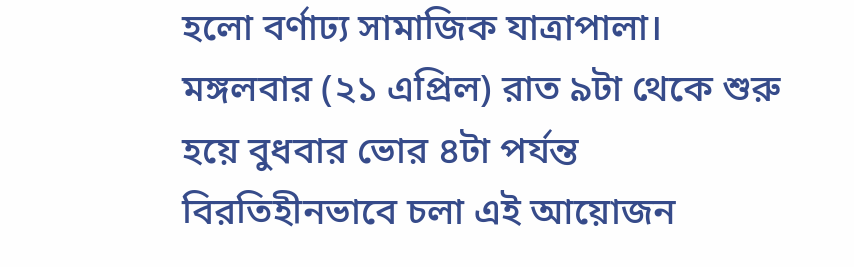হলো বর্ণাঢ্য সামাজিক যাত্রাপালা। মঙ্গলবার (২১ এপ্রিল) রাত ৯টা থেকে শুরু হয়ে বুধবার ভোর ৪টা পর্যন্ত বিরতিহীনভাবে চলা এই আয়োজন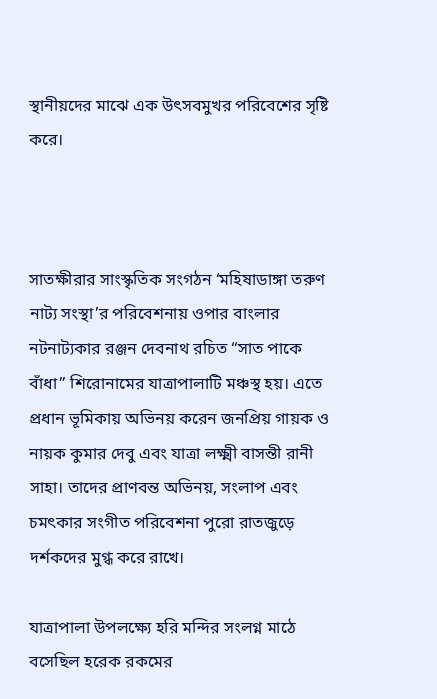স্থানীয়দের মাঝে এক উৎসবমুখর পরিবেশের সৃষ্টি করে।



সাতক্ষীরার সাংস্কৃতিক সংগঠন ‘মহিষাডাঙ্গা তরুণ নাট্য সংস্থা’র পরিবেশনায় ওপার বাংলার নটনাট্যকার রঞ্জন দেবনাথ রচিত “সাত পাকে বাঁধা” শিরোনামের যাত্রাপালাটি মঞ্চস্থ হয়। এতে প্রধান ভূমিকায় অভিনয় করেন জনপ্রিয় গায়ক ও নায়ক কুমার দেবু এবং যাত্রা লক্ষ্মী বাসন্তী রানী সাহা। তাদের প্রাণবন্ত অভিনয়, সংলাপ এবং চমৎকার সংগীত পরিবেশনা পুরো রাতজুড়ে দর্শকদের মুগ্ধ করে রাখে।

যাত্রাপালা উপলক্ষ্যে হরি মন্দির সংলগ্ন মাঠে বসেছিল হরেক রকমের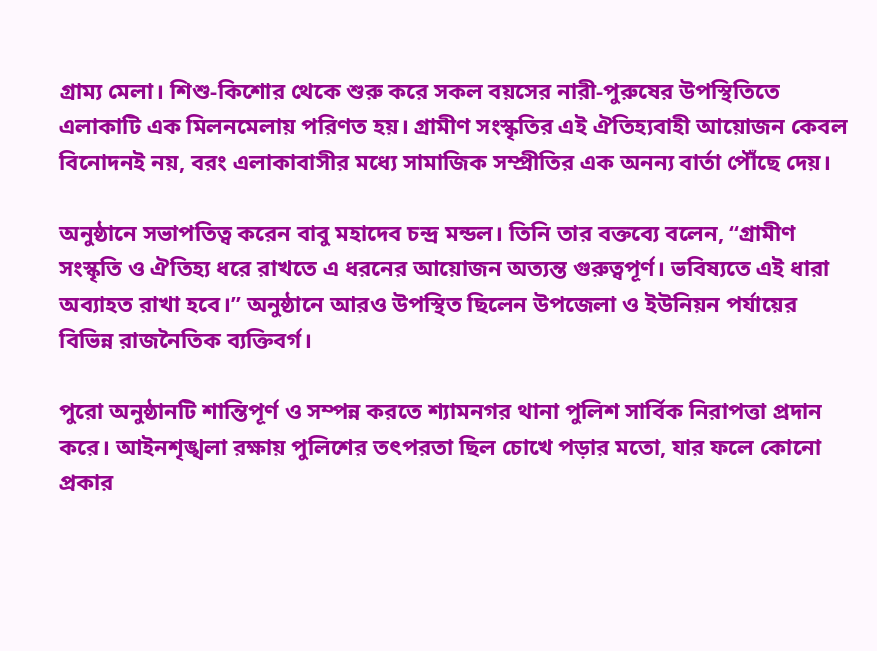গ্রাম্য মেলা। শিশু-কিশোর থেকে শুরু করে সকল বয়সের নারী-পুরুষের উপস্থিতিতে এলাকাটি এক মিলনমেলায় পরিণত হয়। গ্রামীণ সংস্কৃতির এই ঐতিহ্যবাহী আয়োজন কেবল বিনোদনই নয়, বরং এলাকাবাসীর মধ্যে সামাজিক সম্প্রীতির এক অনন্য বার্তা পৌঁছে দেয়।

অনুষ্ঠানে সভাপতিত্ব করেন বাবু মহাদেব চন্দ্র মন্ডল। তিনি তার বক্তব্যে বলেন, “গ্রামীণ সংস্কৃতি ও ঐতিহ্য ধরে রাখতে এ ধরনের আয়োজন অত্যন্ত গুরুত্বপূর্ণ। ভবিষ্যতে এই ধারা অব্যাহত রাখা হবে।” অনুষ্ঠানে আরও উপস্থিত ছিলেন উপজেলা ও ইউনিয়ন পর্যায়ের বিভিন্ন রাজনৈতিক ব্যক্তিবর্গ।

পুরো অনুষ্ঠানটি শান্তিপূর্ণ ও সম্পন্ন করতে শ্যামনগর থানা পুলিশ সার্বিক নিরাপত্তা প্রদান করে। আইনশৃঙ্খলা রক্ষায় পুলিশের তৎপরতা ছিল চোখে পড়ার মতো, যার ফলে কোনো প্রকার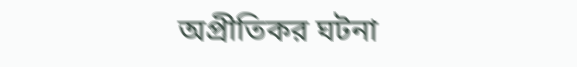অপ্রীতিকর ঘটনা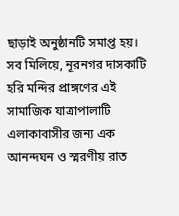ছাড়াই অনুষ্ঠানটি সমাপ্ত হয়। সব মিলিয়ে, নূরনগর দাসকাটি হরি মন্দির প্রাঙ্গণের এই সামাজিক যাত্রাপালাটি এলাকাবাসীর জন্য এক আনন্দঘন ও স্মরণীয় রাত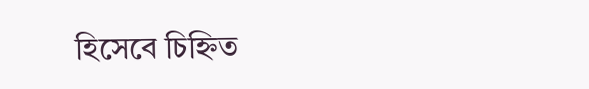হিসেবে চিহ্নিত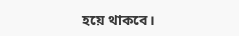হয়ে থাকবে।